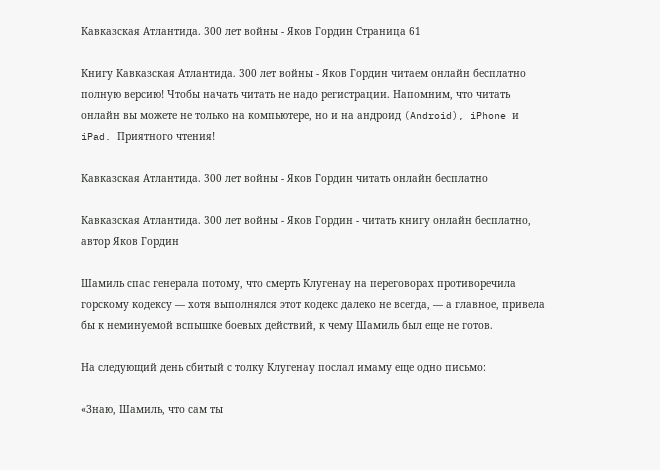Кавказская Атлантида. 300 лет войны - Яков Гордин Страница 61

Книгу Кавказская Атлантида. 300 лет войны - Яков Гордин читаем онлайн бесплатно полную версию! Чтобы начать читать не надо регистрации. Напомним, что читать онлайн вы можете не только на компьютере, но и на андроид (Android), iPhone и iPad. Приятного чтения!

Кавказская Атлантида. 300 лет войны - Яков Гордин читать онлайн бесплатно

Кавказская Атлантида. 300 лет войны - Яков Гордин - читать книгу онлайн бесплатно, автор Яков Гордин

Шамиль спас генерала потому, что смерть Клугенау на переговорах противоречила горскому кодексу — хотя выполнялся этот кодекс далеко не всегда, — а главное, привела бы к неминуемой вспышке боевых действий, к чему Шамиль был еще не готов.

На следующий день сбитый с толку Клугенау послал имаму еще одно письмо:

«Знаю, Шамиль, что сам ты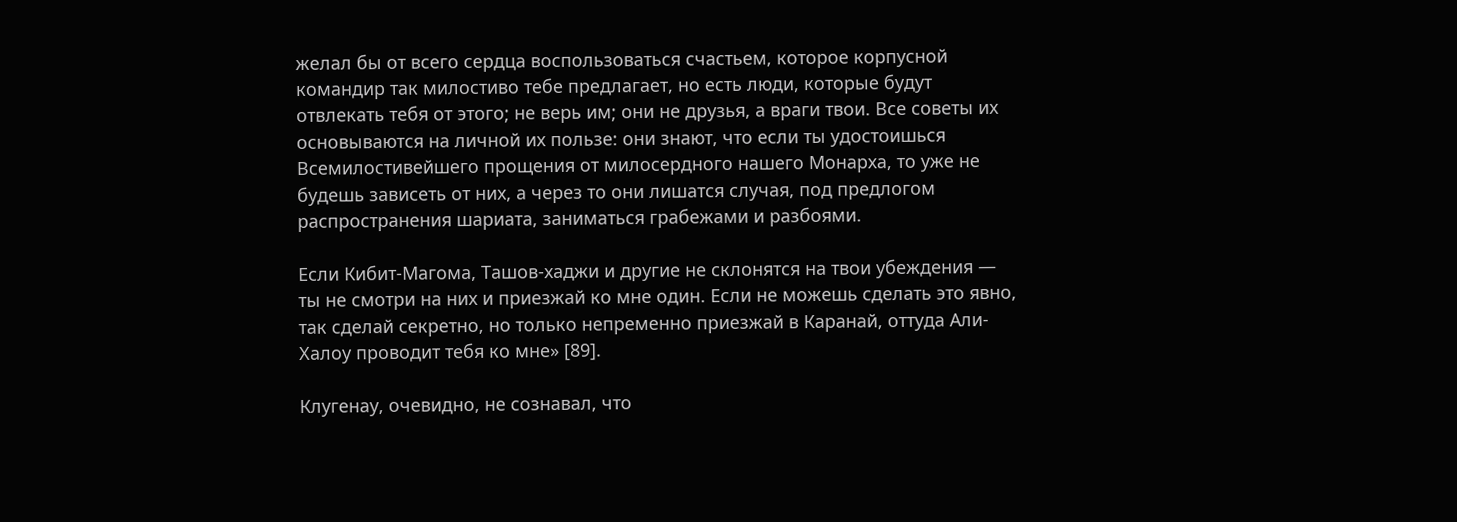желал бы от всего сердца воспользоваться счастьем, которое корпусной командир так милостиво тебе предлагает, но есть люди, которые будут отвлекать тебя от этого; не верь им; они не друзья, а враги твои. Все советы их основываются на личной их пользе: они знают, что если ты удостоишься Всемилостивейшего прощения от милосердного нашего Монарха, то уже не будешь зависеть от них, а через то они лишатся случая, под предлогом распространения шариата, заниматься грабежами и разбоями.

Если Кибит-Магома, Ташов-хаджи и другие не склонятся на твои убеждения — ты не смотри на них и приезжай ко мне один. Если не можешь сделать это явно, так сделай секретно, но только непременно приезжай в Каранай, оттуда Али-Халоу проводит тебя ко мне» [89].

Клугенау, очевидно, не сознавал, что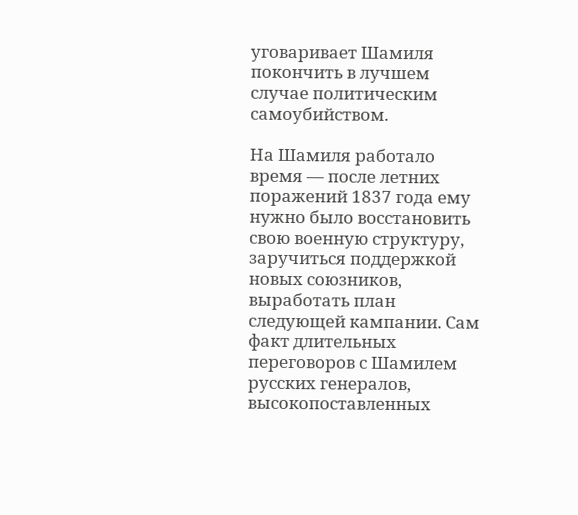уговаривает Шамиля покончить в лучшем случае политическим самоубийством.

На Шамиля работало время — после летних поражений 1837 года ему нужно было восстановить свою военную структуру, заручиться поддержкой новых союзников, выработать план следующей кампании. Сам факт длительных переговоров с Шамилем русских генералов, высокопоставленных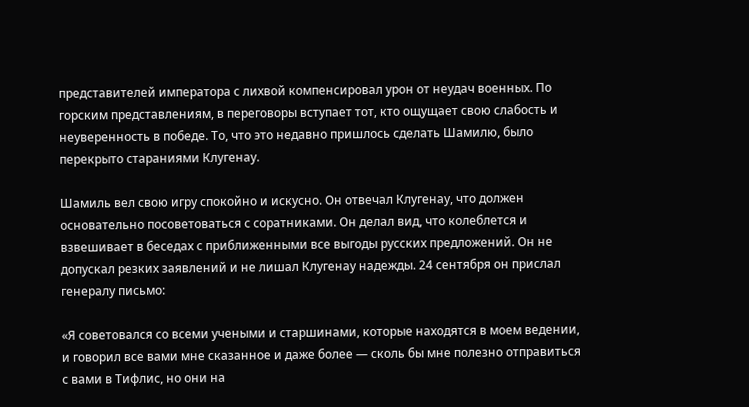представителей императора с лихвой компенсировал урон от неудач военных. По горским представлениям, в переговоры вступает тот, кто ощущает свою слабость и неуверенность в победе. То, что это недавно пришлось сделать Шамилю, было перекрыто стараниями Клугенау.

Шамиль вел свою игру спокойно и искусно. Он отвечал Клугенау, что должен основательно посоветоваться с соратниками. Он делал вид, что колеблется и взвешивает в беседах с приближенными все выгоды русских предложений. Он не допускал резких заявлений и не лишал Клугенау надежды. 24 сентября он прислал генералу письмо:

«Я советовался со всеми учеными и старшинами, которые находятся в моем ведении, и говорил все вами мне сказанное и даже более — сколь бы мне полезно отправиться с вами в Тифлис, но они на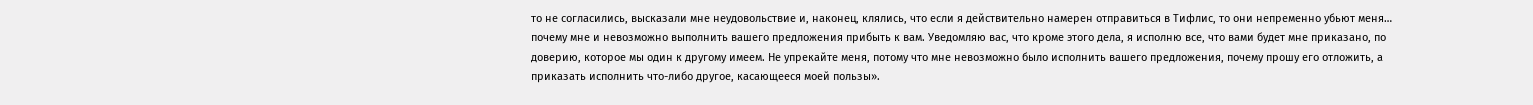то не согласились, высказали мне неудовольствие и, наконец, клялись, что если я действительно намерен отправиться в Тифлис, то они непременно убьют меня… почему мне и невозможно выполнить вашего предложения прибыть к вам. Уведомляю вас, что кроме этого дела, я исполню все, что вами будет мне приказано, по доверию, которое мы один к другому имеем. Не упрекайте меня, потому что мне невозможно было исполнить вашего предложения, почему прошу его отложить, а приказать исполнить что-либо другое, касающееся моей пользы».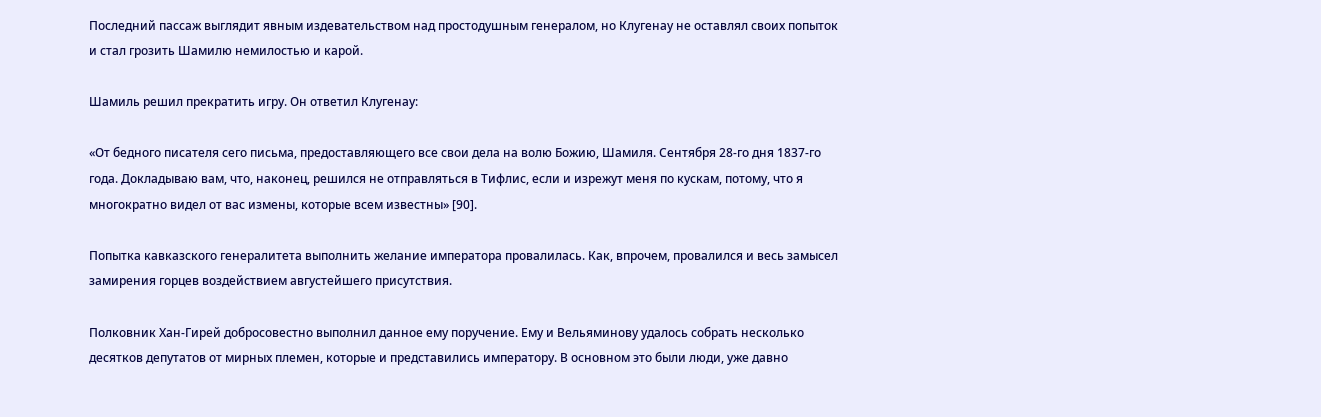Последний пассаж выглядит явным издевательством над простодушным генералом, но Клугенау не оставлял своих попыток и стал грозить Шамилю немилостью и карой.

Шамиль решил прекратить игру. Он ответил Клугенау:

«От бедного писателя сего письма, предоставляющего все свои дела на волю Божию, Шамиля. Сентября 28-го дня 1837-го года. Докладываю вам, что, наконец, решился не отправляться в Тифлис, если и изрежут меня по кускам, потому, что я многократно видел от вас измены, которые всем известны» [90].

Попытка кавказского генералитета выполнить желание императора провалилась. Как, впрочем, провалился и весь замысел замирения горцев воздействием августейшего присутствия.

Полковник Хан-Гирей добросовестно выполнил данное ему поручение. Ему и Вельяминову удалось собрать несколько десятков депутатов от мирных племен, которые и представились императору. В основном это были люди, уже давно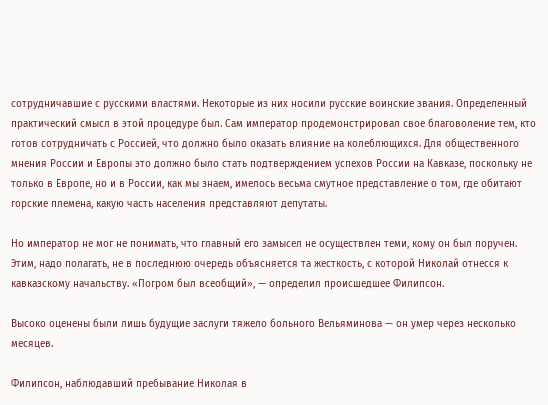сотрудничавшие с русскими властями. Некоторые из них носили русские воинские звания. Определенный практический смысл в этой процедуре был. Сам император продемонстрировал свое благоволение тем, кто готов сотрудничать с Россией, что должно было оказать влияние на колеблющихся. Для общественного мнения России и Европы это должно было стать подтверждением успехов России на Кавказе, поскольку не только в Европе, но и в России, как мы знаем, имелось весьма смутное представление о том, где обитают горские племена, какую часть населения представляют депутаты.

Но император не мог не понимать, что главный его замысел не осуществлен теми, кому он был поручен. Этим, надо полагать, не в последнюю очередь объясняется та жесткость, с которой Николай отнесся к кавказскому начальству. «Погром был всеобщий», — определил происшедшее Филипсон.

Высоко оценены были лишь будущие заслуги тяжело больного Вельяминова — он умер через несколько месяцев.

Филипсон, наблюдавший пребывание Николая в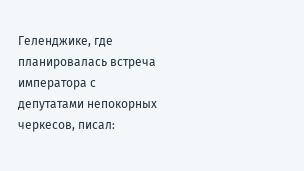Геленджике, где планировалась встреча императора с депутатами непокорных черкесов, писал: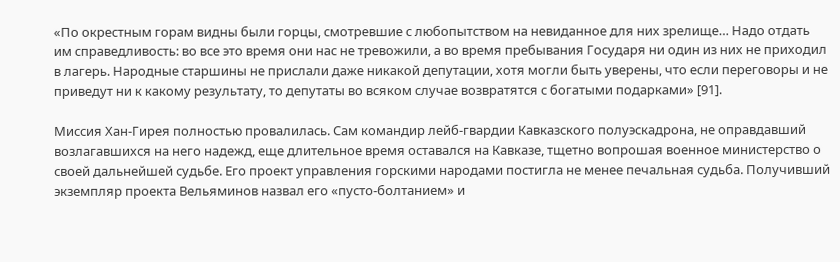«По окрестным горам видны были горцы, смотревшие с любопытством на невиданное для них зрелище… Надо отдать им справедливость: во все это время они нас не тревожили, а во время пребывания Государя ни один из них не приходил в лагерь. Народные старшины не прислали даже никакой депутации, хотя могли быть уверены, что если переговоры и не приведут ни к какому результату, то депутаты во всяком случае возвратятся с богатыми подарками» [91].

Миссия Хан-Гирея полностью провалилась. Сам командир лейб-гвардии Кавказского полуэскадрона, не оправдавший возлагавшихся на него надежд, еще длительное время оставался на Кавказе, тщетно вопрошая военное министерство о своей дальнейшей судьбе. Его проект управления горскими народами постигла не менее печальная судьба. Получивший экземпляр проекта Вельяминов назвал его «пусто-болтанием» и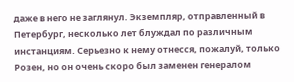даже в него не заглянул. Экземпляр, отправленный в Петербург, несколько лет блуждал по различным инстанциям. Серьезно к нему отнесся, пожалуй, только Розен, но он очень скоро был заменен генералом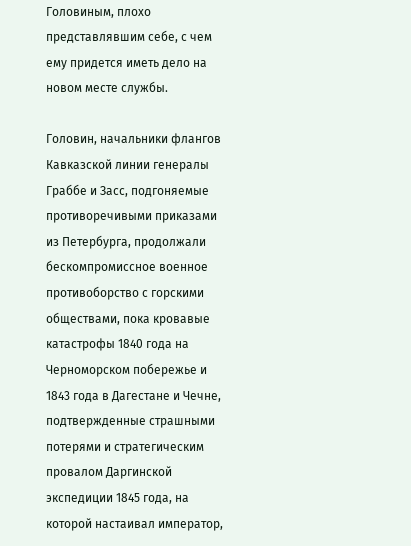Головиным, плохо представлявшим себе, с чем ему придется иметь дело на новом месте службы.

Головин, начальники флангов Кавказской линии генералы Граббе и Засс, подгоняемые противоречивыми приказами из Петербурга, продолжали бескомпромиссное военное противоборство с горскими обществами, пока кровавые катастрофы 1840 года на Черноморском побережье и 1843 года в Дагестане и Чечне, подтвержденные страшными потерями и стратегическим провалом Даргинской экспедиции 1845 года, на которой настаивал император,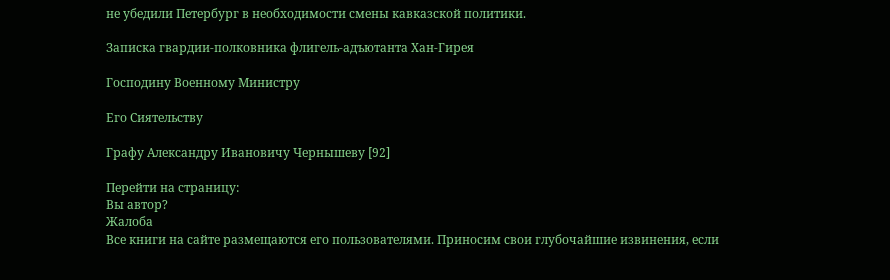не убедили Петербург в необходимости смены кавказской политики.

Записка гвардии-полковника флигель-адъютанта Хан-Гирея

Господину Военному Министру

Его Сиятельству

Графу Александру Ивановичу Чернышеву [92]

Перейти на страницу:
Вы автор?
Жалоба
Все книги на сайте размещаются его пользователями. Приносим свои глубочайшие извинения, если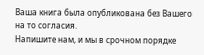Ваша книга была опубликована без Вашего на то согласия.
Напишите нам, и мы в срочном порядке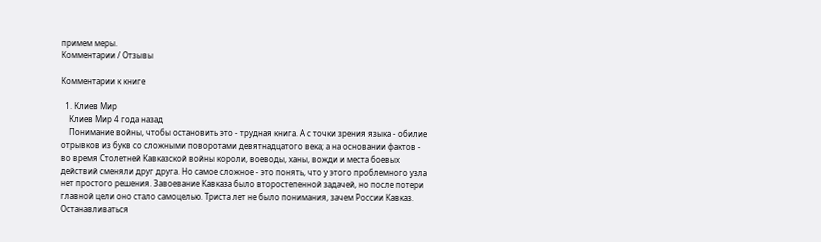примем меры.
Комментарии / Отзывы

Комментарии к книге

  1. Клиев Мир
    Клиев Мир 4 года назад
    Понимание войны, чтобы остановить это - трудная книга. А с точки зрения языка - обилие отрывков из букв со сложными поворотами девятнадцатого века; а на основании фактов - во время Столетней Кавказской войны короли, воеводы, ханы, вожди и места боевых действий сменяли друг друга. Но самое сложное - это понять, что у этого проблемного узла нет простого решения. Завоевание Кавказа было второстепенной задачей, но после потери главной цели оно стало самоцелью. Триста лет не было понимания, зачем России Кавказ. Останавливаться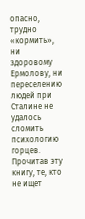опасно, трудно «кормить», ни здоровому Ермолову, ни переселению людей при Сталине не удалось сломить психологию горцев. Прочитав эту книгу, те, кто не ищет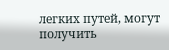легких путей, могут получить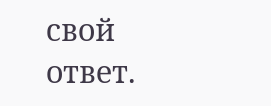свой ответ.